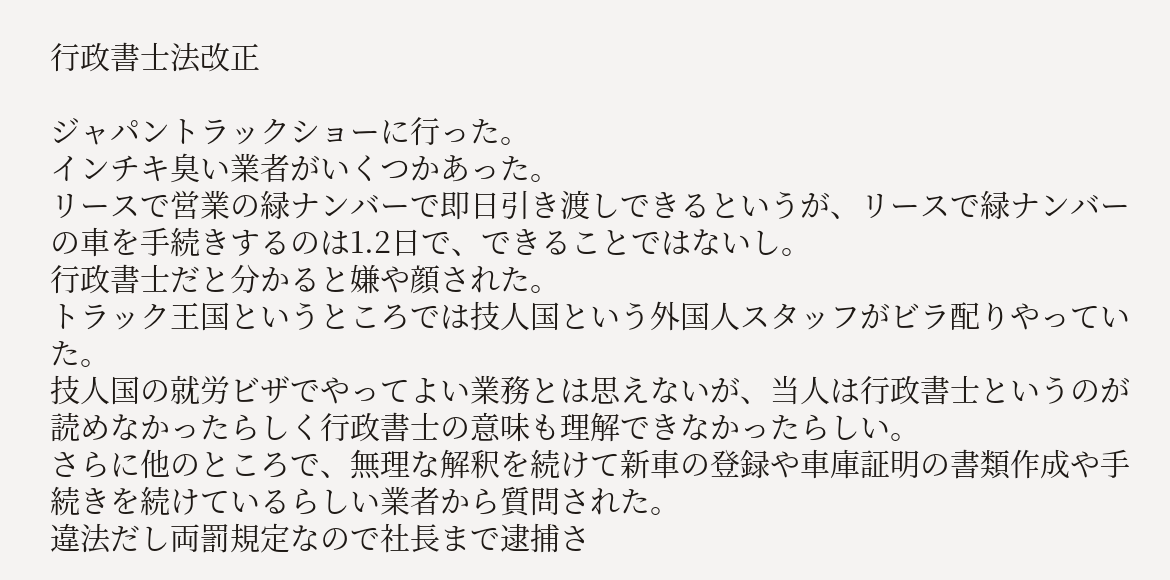行政書士法改正

ジャパントラックショーに行った。
インチキ臭い業者がいくつかあった。
リースで営業の緑ナンバーで即日引き渡しできるというが、リースで緑ナンバーの車を手続きするのは1.2日で、できることではないし。
行政書士だと分かると嫌や顔された。
トラック王国というところでは技人国という外国人スタッフがビラ配りやっていた。
技人国の就労ビザでやってよい業務とは思えないが、当人は行政書士というのが読めなかったらしく行政書士の意味も理解できなかったらしい。
さらに他のところで、無理な解釈を続けて新車の登録や車庫証明の書類作成や手続きを続けているらしい業者から質問された。
違法だし両罰規定なので社長まで逮捕さ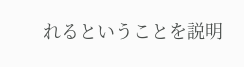れるということを説明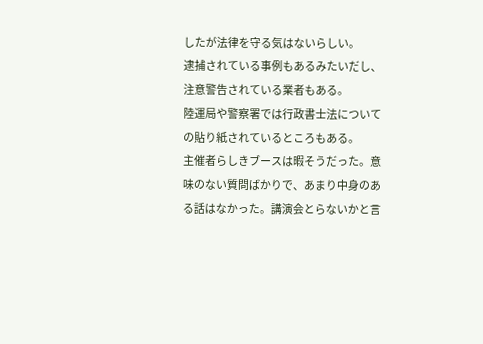したが法律を守る気はないらしい。
逮捕されている事例もあるみたいだし、注意警告されている業者もある。
陸運局や警察署では行政書士法についての貼り紙されているところもある。
主催者らしきブースは暇そうだった。意味のない質問ばかりで、あまり中身のある話はなかった。講演会とらないかと言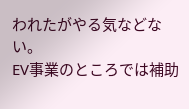われたがやる気などない。
EV事業のところでは補助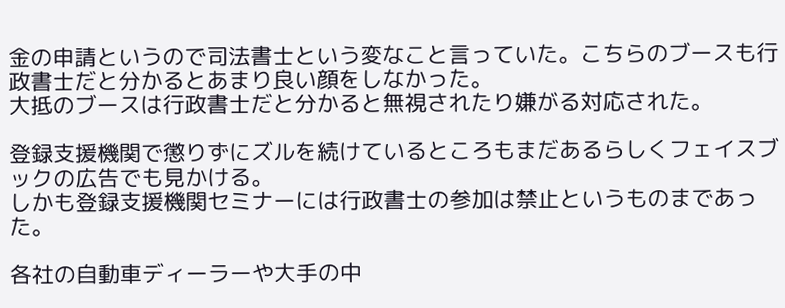金の申請というので司法書士という変なこと言っていた。こちらのブースも行政書士だと分かるとあまり良い顔をしなかった。
大抵のブースは行政書士だと分かると無視されたり嫌がる対応された。

登録支援機関で懲りずにズルを続けているところもまだあるらしくフェイスブックの広告でも見かける。
しかも登録支援機関セミナーには行政書士の参加は禁止というものまであった。

各社の自動車ディーラーや大手の中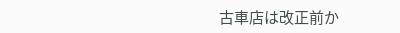古車店は改正前か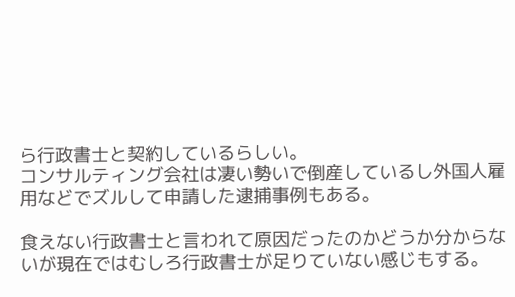ら行政書士と契約しているらしい。
コンサルティング会社は凄い勢いで倒産しているし外国人雇用などでズルして申請した逮捕事例もある。

食えない行政書士と言われて原因だったのかどうか分からないが現在ではむしろ行政書士が足りていない感じもする。